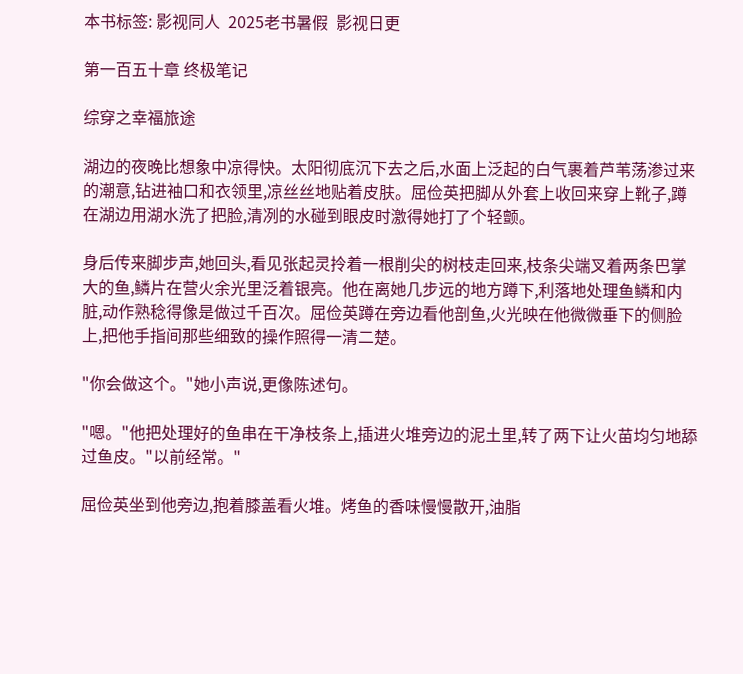本书标签: 影视同人  2025老书暑假  影视日更

第一百五十章 终极笔记

综穿之幸福旅途

湖边的夜晚比想象中凉得快。太阳彻底沉下去之后,水面上泛起的白气裹着芦苇荡渗过来的潮意,钻进袖口和衣领里,凉丝丝地贴着皮肤。屈俭英把脚从外套上收回来穿上靴子,蹲在湖边用湖水洗了把脸,清冽的水碰到眼皮时激得她打了个轻颤。

身后传来脚步声,她回头,看见张起灵拎着一根削尖的树枝走回来,枝条尖端叉着两条巴掌大的鱼,鳞片在营火余光里泛着银亮。他在离她几步远的地方蹲下,利落地处理鱼鳞和内脏,动作熟稔得像是做过千百次。屈俭英蹲在旁边看他剖鱼,火光映在他微微垂下的侧脸上,把他手指间那些细致的操作照得一清二楚。

"你会做这个。"她小声说,更像陈述句。

"嗯。"他把处理好的鱼串在干净枝条上,插进火堆旁边的泥土里,转了两下让火苗均匀地舔过鱼皮。"以前经常。"

屈俭英坐到他旁边,抱着膝盖看火堆。烤鱼的香味慢慢散开,油脂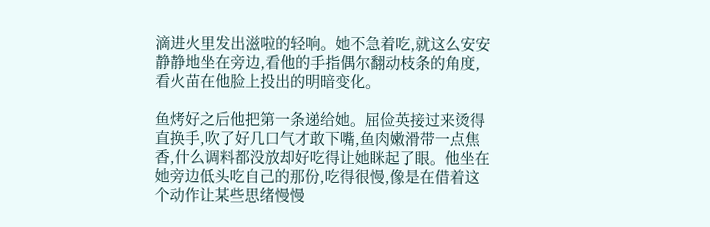滴进火里发出滋啦的轻响。她不急着吃,就这么安安静静地坐在旁边,看他的手指偶尔翻动枝条的角度,看火苗在他脸上投出的明暗变化。

鱼烤好之后他把第一条递给她。屈俭英接过来烫得直换手,吹了好几口气才敢下嘴,鱼肉嫩滑带一点焦香,什么调料都没放却好吃得让她眯起了眼。他坐在她旁边低头吃自己的那份,吃得很慢,像是在借着这个动作让某些思绪慢慢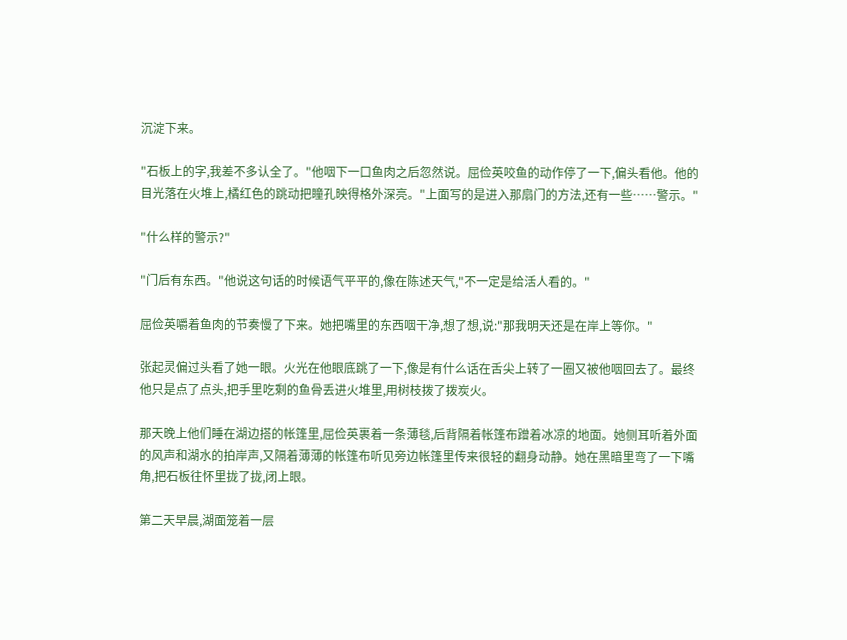沉淀下来。

"石板上的字,我差不多认全了。"他咽下一口鱼肉之后忽然说。屈俭英咬鱼的动作停了一下,偏头看他。他的目光落在火堆上,橘红色的跳动把瞳孔映得格外深亮。"上面写的是进入那扇门的方法,还有一些……警示。"

"什么样的警示?"

"门后有东西。"他说这句话的时候语气平平的,像在陈述天气,"不一定是给活人看的。"

屈俭英嚼着鱼肉的节奏慢了下来。她把嘴里的东西咽干净,想了想,说:"那我明天还是在岸上等你。"

张起灵偏过头看了她一眼。火光在他眼底跳了一下,像是有什么话在舌尖上转了一圈又被他咽回去了。最终他只是点了点头,把手里吃剩的鱼骨丢进火堆里,用树枝拨了拨炭火。

那天晚上他们睡在湖边搭的帐篷里,屈俭英裹着一条薄毯,后背隔着帐篷布蹭着冰凉的地面。她侧耳听着外面的风声和湖水的拍岸声,又隔着薄薄的帐篷布听见旁边帐篷里传来很轻的翻身动静。她在黑暗里弯了一下嘴角,把石板往怀里拢了拢,闭上眼。

第二天早晨,湖面笼着一层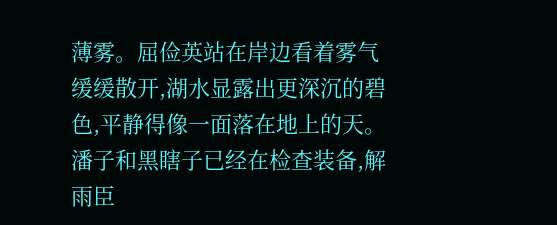薄雾。屈俭英站在岸边看着雾气缓缓散开,湖水显露出更深沉的碧色,平静得像一面落在地上的天。潘子和黑瞎子已经在检查装备,解雨臣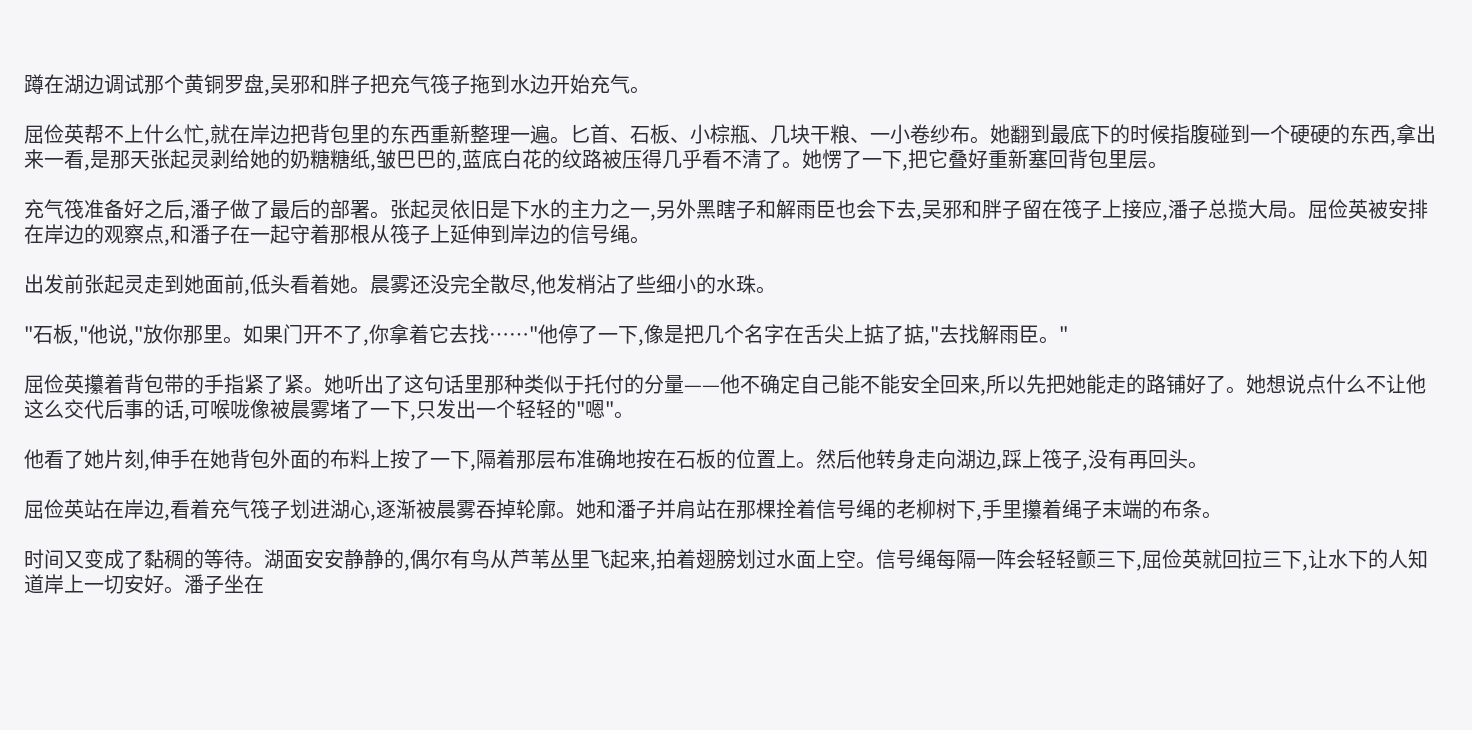蹲在湖边调试那个黄铜罗盘,吴邪和胖子把充气筏子拖到水边开始充气。

屈俭英帮不上什么忙,就在岸边把背包里的东西重新整理一遍。匕首、石板、小棕瓶、几块干粮、一小卷纱布。她翻到最底下的时候指腹碰到一个硬硬的东西,拿出来一看,是那天张起灵剥给她的奶糖糖纸,皱巴巴的,蓝底白花的纹路被压得几乎看不清了。她愣了一下,把它叠好重新塞回背包里层。

充气筏准备好之后,潘子做了最后的部署。张起灵依旧是下水的主力之一,另外黑瞎子和解雨臣也会下去,吴邪和胖子留在筏子上接应,潘子总揽大局。屈俭英被安排在岸边的观察点,和潘子在一起守着那根从筏子上延伸到岸边的信号绳。

出发前张起灵走到她面前,低头看着她。晨雾还没完全散尽,他发梢沾了些细小的水珠。

"石板,"他说,"放你那里。如果门开不了,你拿着它去找……"他停了一下,像是把几个名字在舌尖上掂了掂,"去找解雨臣。"

屈俭英攥着背包带的手指紧了紧。她听出了这句话里那种类似于托付的分量——他不确定自己能不能安全回来,所以先把她能走的路铺好了。她想说点什么不让他这么交代后事的话,可喉咙像被晨雾堵了一下,只发出一个轻轻的"嗯"。

他看了她片刻,伸手在她背包外面的布料上按了一下,隔着那层布准确地按在石板的位置上。然后他转身走向湖边,踩上筏子,没有再回头。

屈俭英站在岸边,看着充气筏子划进湖心,逐渐被晨雾吞掉轮廓。她和潘子并肩站在那棵拴着信号绳的老柳树下,手里攥着绳子末端的布条。

时间又变成了黏稠的等待。湖面安安静静的,偶尔有鸟从芦苇丛里飞起来,拍着翅膀划过水面上空。信号绳每隔一阵会轻轻颤三下,屈俭英就回拉三下,让水下的人知道岸上一切安好。潘子坐在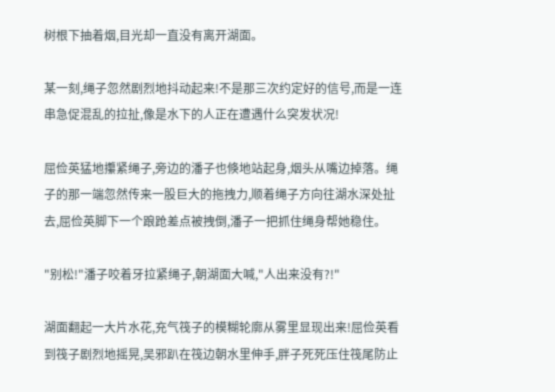树根下抽着烟,目光却一直没有离开湖面。

某一刻,绳子忽然剧烈地抖动起来!不是那三次约定好的信号,而是一连串急促混乱的拉扯,像是水下的人正在遭遇什么突发状况!

屈俭英猛地攥紧绳子,旁边的潘子也倏地站起身,烟头从嘴边掉落。绳子的那一端忽然传来一股巨大的拖拽力,顺着绳子方向往湖水深处扯去,屈俭英脚下一个踉跄差点被拽倒,潘子一把抓住绳身帮她稳住。

"别松!"潘子咬着牙拉紧绳子,朝湖面大喊,"人出来没有?!"

湖面翻起一大片水花,充气筏子的模糊轮廓从雾里显现出来!屈俭英看到筏子剧烈地摇晃,吴邪趴在筏边朝水里伸手,胖子死死压住筏尾防止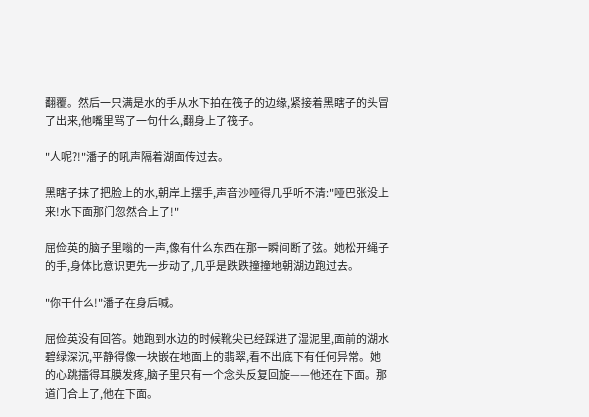翻覆。然后一只满是水的手从水下拍在筏子的边缘,紧接着黑瞎子的头冒了出来,他嘴里骂了一句什么,翻身上了筏子。

"人呢?!"潘子的吼声隔着湖面传过去。

黑瞎子抹了把脸上的水,朝岸上摆手,声音沙哑得几乎听不清:"哑巴张没上来!水下面那门忽然合上了!"

屈俭英的脑子里嗡的一声,像有什么东西在那一瞬间断了弦。她松开绳子的手,身体比意识更先一步动了,几乎是跌跌撞撞地朝湖边跑过去。

"你干什么!"潘子在身后喊。

屈俭英没有回答。她跑到水边的时候靴尖已经踩进了湿泥里,面前的湖水碧绿深沉,平静得像一块嵌在地面上的翡翠,看不出底下有任何异常。她的心跳擂得耳膜发疼,脑子里只有一个念头反复回旋——他还在下面。那道门合上了,他在下面。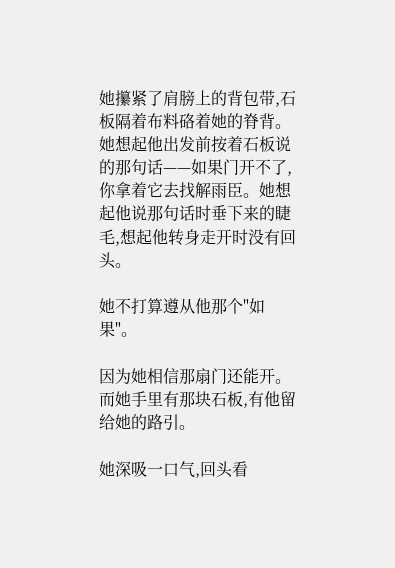她攥紧了肩膀上的背包带,石板隔着布料硌着她的脊背。她想起他出发前按着石板说的那句话——如果门开不了,你拿着它去找解雨臣。她想起他说那句话时垂下来的睫毛,想起他转身走开时没有回头。

她不打算遵从他那个"如果"。

因为她相信那扇门还能开。而她手里有那块石板,有他留给她的路引。

她深吸一口气,回头看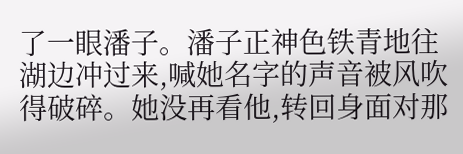了一眼潘子。潘子正神色铁青地往湖边冲过来,喊她名字的声音被风吹得破碎。她没再看他,转回身面对那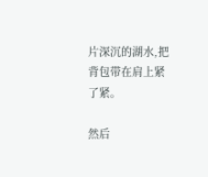片深沉的湖水,把背包带在肩上紧了紧。

然后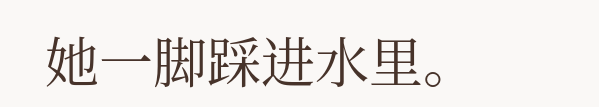她一脚踩进水里。